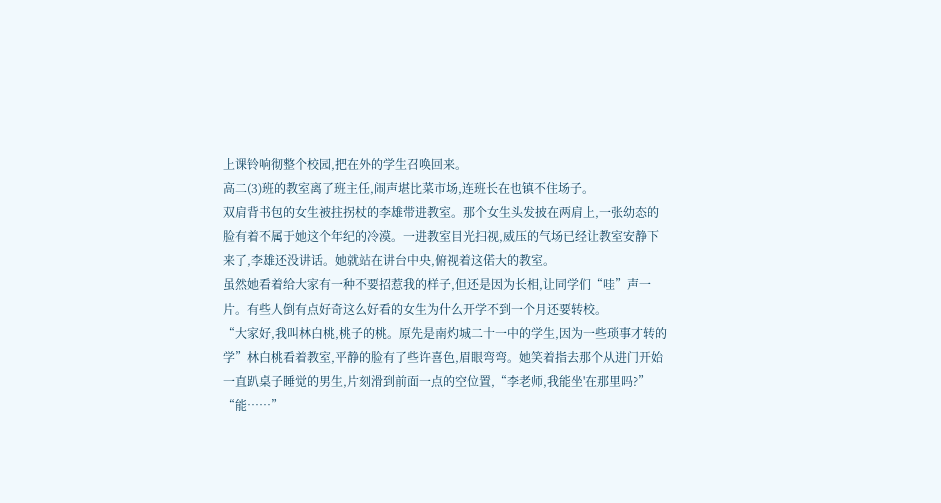上课铃响彻整个校园,把在外的学生召唤回来。
高二(3)班的教室离了班主任,闹声堪比菜市场,连班长在也镇不住场子。
双肩背书包的女生被拄拐杖的李雄带进教室。那个女生头发披在两肩上,一张幼态的脸有着不属于她这个年纪的冷漠。一进教室目光扫视,威压的气场已经让教室安静下来了,李雄还没讲话。她就站在讲台中央,俯视着这偌大的教室。
虽然她看着给大家有一种不要招惹我的样子,但还是因为长相,让同学们“哇”声一片。有些人倒有点好奇这么好看的女生为什么开学不到一个月还要转校。
“大家好,我叫林白桃,桃子的桃。原先是南灼城二十一中的学生,因为一些琐事才转的学”林白桃看着教室,平静的脸有了些许喜色,眉眼弯弯。她笑着指去那个从进门开始一直趴桌子睡觉的男生,片刻滑到前面一点的空位置,“李老师,我能坐'在那里吗?”
“能……”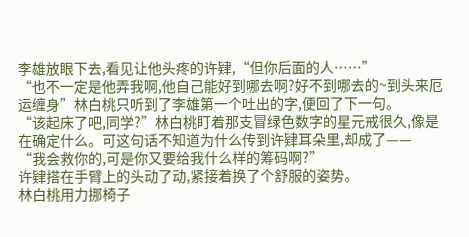李雄放眼下去,看见让他头疼的许肄,“但你后面的人……”
“也不一定是他弄我啊,他自己能好到哪去啊?好不到哪去的~到头来厄运缠身”林白桃只听到了李雄第一个吐出的字,便回了下一句。
“该起床了吧,同学?”林白桃盯着那支冒绿色数字的星元戒很久,像是在确定什么。可这句话不知道为什么传到许肄耳朵里,却成了——
“我会救你的,可是你又要给我什么样的筹码啊?”
许肄搭在手臂上的头动了动,紧接着换了个舒服的姿势。
林白桃用力挪椅子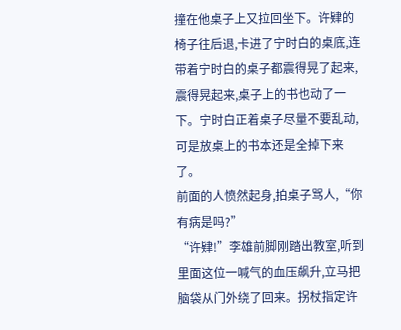撞在他桌子上又拉回坐下。许肄的椅子往后退,卡进了宁时白的桌底,连带着宁时白的桌子都震得晃了起来,震得晃起来,桌子上的书也动了一下。宁时白正着桌子尽量不要乱动,可是放桌上的书本还是全掉下来了。
前面的人愤然起身,拍桌子骂人,“你有病是吗?”
“许肄!”李雄前脚刚踏出教室,听到里面这位一喊气的血压飙升,立马把脑袋从门外绕了回来。拐杖指定许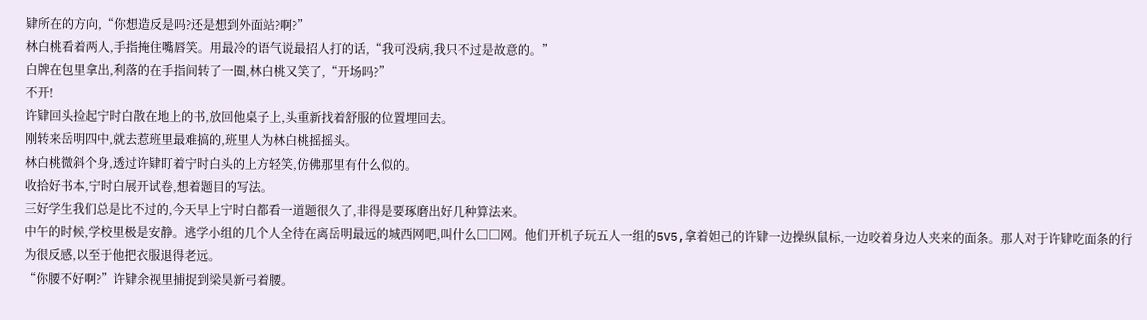肄所在的方向,“你想造反是吗?还是想到外面站?啊?”
林白桃看着两人,手指掩住嘴唇笑。用最冷的语气说最招人打的话,“我可没病,我只不过是故意的。”
白牌在包里拿出,利落的在手指间转了一圈,林白桃又笑了,“开场吗?”
不开!
许肄回头捡起宁时白散在地上的书,放回他桌子上,头重新找着舒服的位置埋回去。
刚转来岳明四中,就去惹班里最难搞的,班里人为林白桃摇摇头。
林白桃微斜个身,透过许肄盯着宁时白头的上方轻笑,仿佛那里有什么似的。
收拾好书本,宁时白展开试卷,想着题目的写法。
三好学生我们总是比不过的,今天早上宁时白都看一道题很久了,非得是要琢磨出好几种算法来。
中午的时候,学校里极是安静。逃学小组的几个人全待在离岳明最远的城西网吧,叫什么□□网。他们开机子玩五人一组的5V5,拿着妲己的许肄一边操纵鼠标,一边咬着身边人夹来的面条。那人对于许肄吃面条的行为很反感,以至于他把衣服退得老远。
“你腰不好啊?”许肄余视里捕捉到梁昊新弓着腰。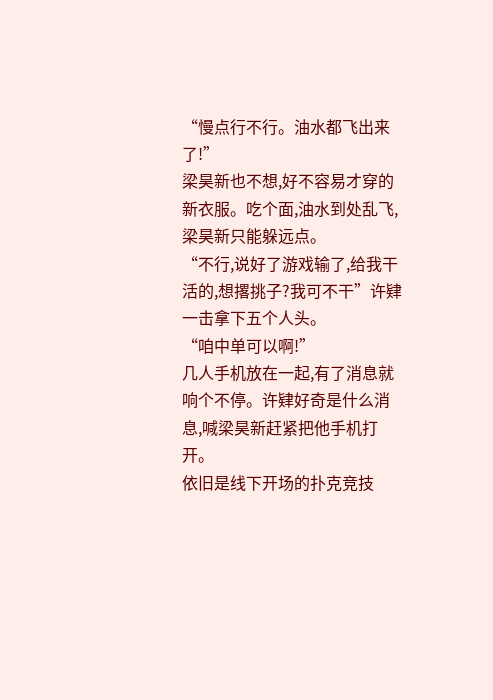“慢点行不行。油水都飞出来了!”
梁昊新也不想,好不容易才穿的新衣服。吃个面,油水到处乱飞,梁昊新只能躲远点。
“不行,说好了游戏输了,给我干活的,想撂挑子?我可不干”许肄一击拿下五个人头。
“咱中单可以啊!”
几人手机放在一起,有了消息就响个不停。许肄好奇是什么消息,喊梁昊新赶紧把他手机打开。
依旧是线下开场的扑克竞技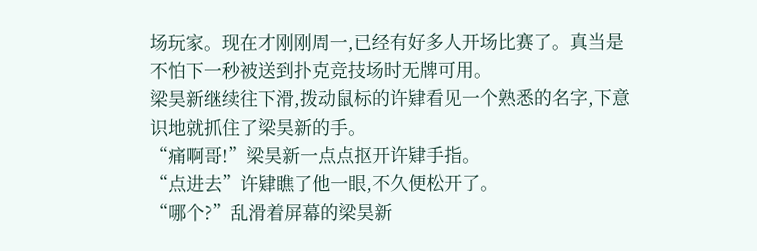场玩家。现在才刚刚周一,已经有好多人开场比赛了。真当是不怕下一秒被送到扑克竞技场时无牌可用。
梁昊新继续往下滑,拨动鼠标的许肄看见一个熟悉的名字,下意识地就抓住了梁昊新的手。
“痛啊哥!”梁昊新一点点抠开许肄手指。
“点进去”许肄瞧了他一眼,不久便松开了。
“哪个?”乱滑着屏幕的梁昊新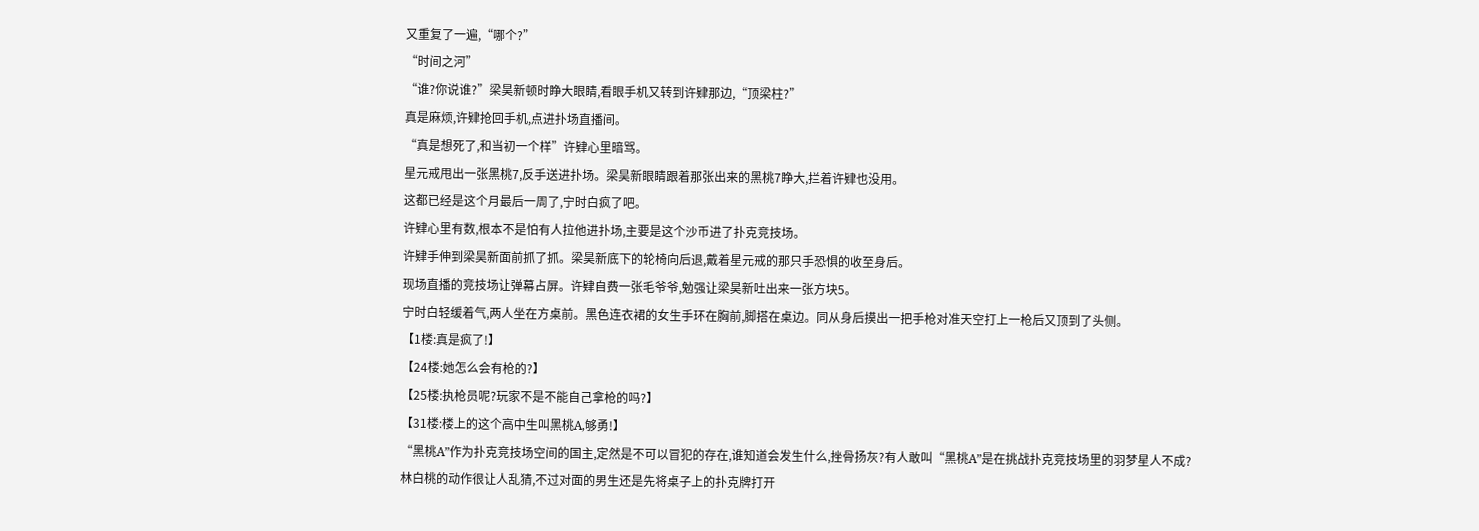又重复了一遍,“哪个?”
“时间之河”
“谁?你说谁?”梁昊新顿时睁大眼睛,看眼手机又转到许肄那边,“顶梁柱?”
真是麻烦,许肄抢回手机,点进扑场直播间。
“真是想死了,和当初一个样”许肄心里暗骂。
星元戒甩出一张黑桃7,反手送进扑场。梁昊新眼睛跟着那张出来的黑桃7睁大,拦着许肄也没用。
这都已经是这个月最后一周了,宁时白疯了吧。
许肄心里有数,根本不是怕有人拉他进扑场,主要是这个沙币进了扑克竞技场。
许肄手伸到梁昊新面前抓了抓。梁昊新底下的轮椅向后退,戴着星元戒的那只手恐惧的收至身后。
现场直播的竞技场让弹幕占屏。许肄自费一张毛爷爷,勉强让梁昊新吐出来一张方块5。
宁时白轻缓着气,两人坐在方桌前。黑色连衣裙的女生手环在胸前,脚搭在桌边。同从身后摸出一把手枪对准天空打上一枪后又顶到了头侧。
【1楼:真是疯了!】
【24楼:她怎么会有枪的?】
【25楼:执枪员呢?玩家不是不能自己拿枪的吗?】
【31楼:楼上的这个高中生叫黑桃A,够勇!】
“黑桃A”作为扑克竞技场空间的国主,定然是不可以冒犯的存在,谁知道会发生什么,挫骨扬灰?有人敢叫“黑桃A”是在挑战扑克竞技场里的羽梦星人不成?
林白桃的动作很让人乱猜,不过对面的男生还是先将桌子上的扑克牌打开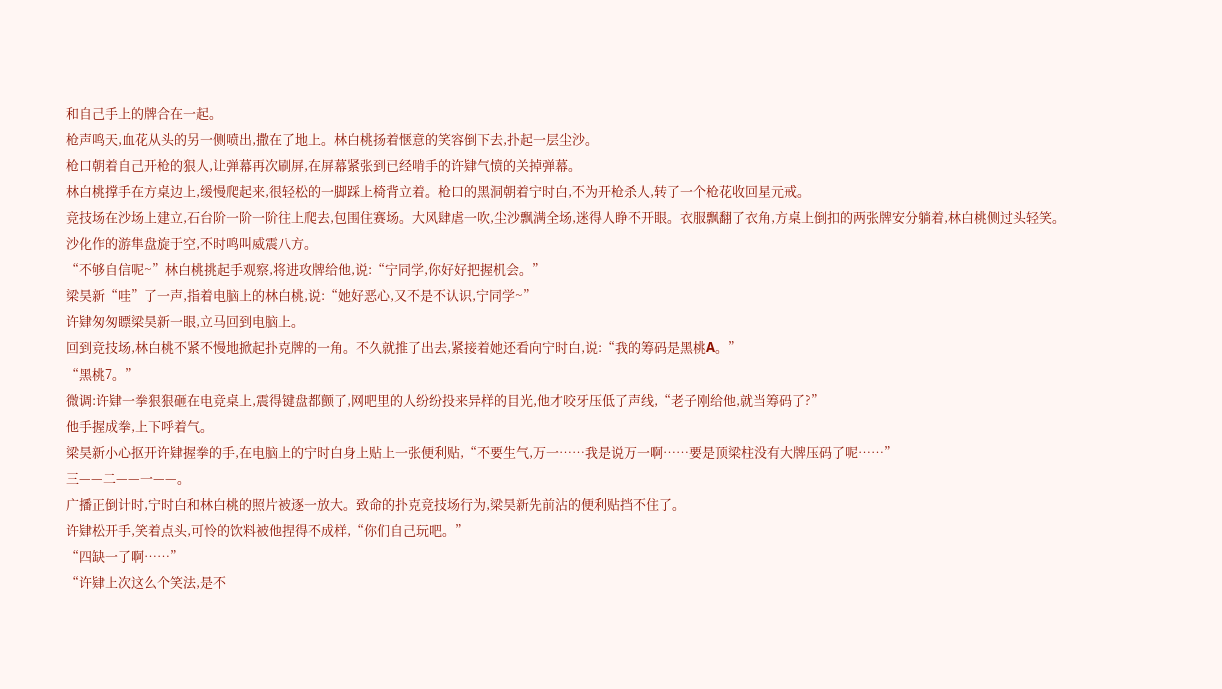和自己手上的牌合在一起。
枪声鸣天,血花从头的另一侧喷出,撒在了地上。林白桃扬着惬意的笑容倒下去,扑起一层尘沙。
枪口朝着自己开枪的狠人,让弹幕再次刷屏,在屏幕紧张到已经啃手的许肄气愤的关掉弹幕。
林白桃撑手在方桌边上,缓慢爬起来,很轻松的一脚踩上椅背立着。枪口的黑洞朝着宁时白,不为开枪杀人,转了一个枪花收回星元戒。
竞技场在沙场上建立,石台阶一阶一阶往上爬去,包围住赛场。大风肆虐一吹,尘沙飘满全场,迷得人睁不开眼。衣服飘翻了衣角,方桌上倒扣的两张牌安分躺着,林白桃侧过头轻笑。
沙化作的游隼盘旋于空,不时鸣叫威震八方。
“不够自信呢~”林白桃挑起手观察,将进攻牌给他,说:“宁同学,你好好把握机会。”
梁昊新“哇”了一声,指着电脑上的林白桃,说:“她好恶心,又不是不认识,宁同学~”
许肄匆匆瞟梁昊新一眼,立马回到电脑上。
回到竞技场,林白桃不紧不慢地掀起扑克牌的一角。不久就推了出去,紧接着她还看向宁时白,说:“我的筹码是黑桃A。”
“黑桃7。”
微调:许肄一拳狠狠砸在电竞桌上,震得键盘都颤了,网吧里的人纷纷投来异样的目光,他才咬牙压低了声线,“老子刚给他,就当筹码了?”
他手握成拳,上下呼着气。
梁昊新小心抠开许肄握拳的手,在电脑上的宁时白身上贴上一张便利贴,“不要生气,万一……我是说万一啊……要是顶梁柱没有大牌压码了呢……”
三——二——一——。
广播正倒计时,宁时白和林白桃的照片被逐一放大。致命的扑克竞技场行为,梁昊新先前沾的便利贴挡不住了。
许肄松开手,笑着点头,可怜的饮料被他捏得不成样,“你们自己玩吧。”
“四缺一了啊……”
“许肄上次这么个笑法,是不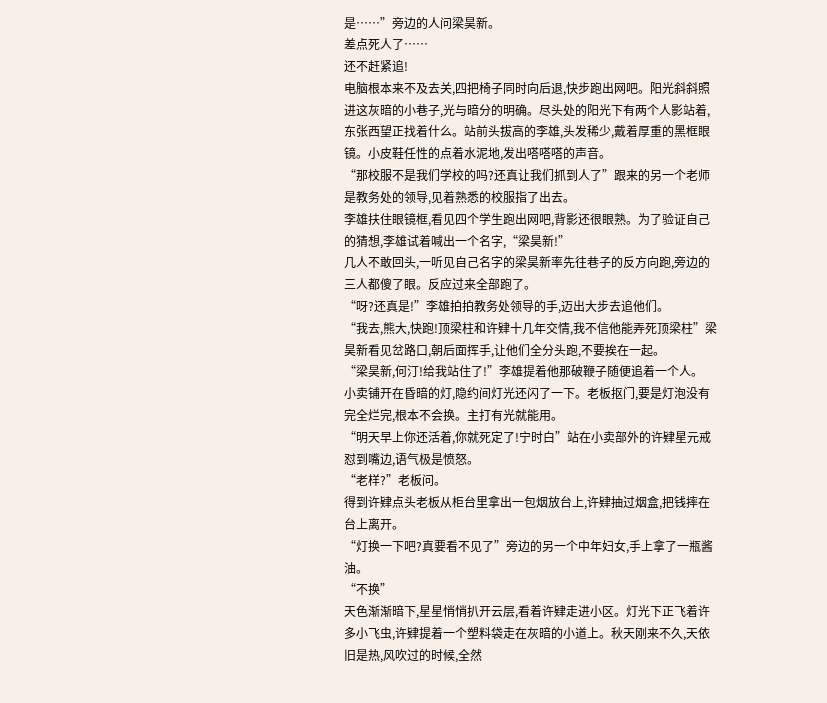是……”旁边的人问梁昊新。
差点死人了……
还不赶紧追!
电脑根本来不及去关,四把椅子同时向后退,快步跑出网吧。阳光斜斜照进这灰暗的小巷子,光与暗分的明确。尽头处的阳光下有两个人影站着,东张西望正找着什么。站前头拔高的李雄,头发稀少,戴着厚重的黑框眼镜。小皮鞋任性的点着水泥地,发出嗒嗒嗒的声音。
“那校服不是我们学校的吗?还真让我们抓到人了”跟来的另一个老师是教务处的领导,见着熟悉的校服指了出去。
李雄扶住眼镜框,看见四个学生跑出网吧,背影还很眼熟。为了验证自己的猜想,李雄试着喊出一个名字,“梁昊新!”
几人不敢回头,一听见自己名字的梁昊新率先往巷子的反方向跑,旁边的三人都傻了眼。反应过来全部跑了。
“呀?还真是!”李雄拍拍教务处领导的手,迈出大步去追他们。
“我去,熊大,快跑!顶梁柱和许肄十几年交情,我不信他能弄死顶梁柱”梁昊新看见岔路口,朝后面挥手,让他们全分头跑,不要挨在一起。
“梁昊新,何汀!给我站住了!”李雄提着他那破鞭子随便追着一个人。
小卖铺开在昏暗的灯,隐约间灯光还闪了一下。老板抠门,要是灯泡没有完全烂完,根本不会换。主打有光就能用。
“明天早上你还活着,你就死定了!宁时白”站在小卖部外的许肄星元戒怼到嘴边,语气极是愤怒。
“老样?”老板问。
得到许肄点头老板从柜台里拿出一包烟放台上,许肄抽过烟盒,把钱摔在台上离开。
“灯换一下吧?真要看不见了”旁边的另一个中年妇女,手上拿了一瓶酱油。
“不换”
天色渐渐暗下,星星悄悄扒开云层,看着许肄走进小区。灯光下正飞着许多小飞虫,许肄提着一个塑料袋走在灰暗的小道上。秋天刚来不久,天依旧是热,风吹过的时候,全然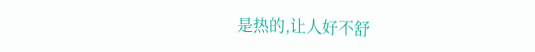是热的,让人好不舒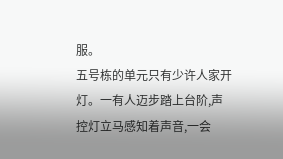服。
五号栋的单元只有少许人家开灯。一有人迈步踏上台阶,声控灯立马感知着声音,一会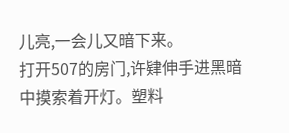儿亮,一会儿又暗下来。
打开507的房门,许肄伸手进黑暗中摸索着开灯。塑料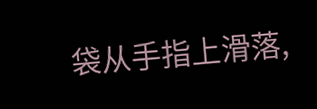袋从手指上滑落,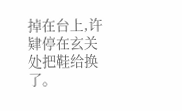掉在台上,许肄停在玄关处把鞋给换了。